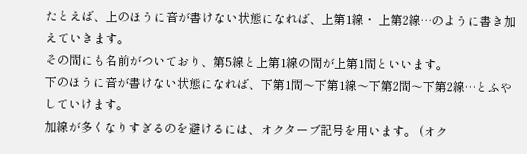たとえば、上のほうに音が書けない状態になれば、上第1線・ 上第2線…のように書き加えていきます。
その間にも名前がついており、第5線と上第1線の間が上第1間といいます。
下のほうに音が書けない状態になれば、下第1間〜下第1線〜下第2間〜下第2線…とふやしていけます。
加線が多くなりすぎるのを避けるには、オクターブ記号を用います。 (オク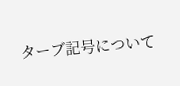ターブ記号について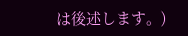は後述します。)